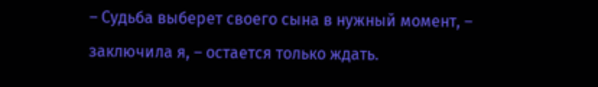– Судьба выберет своего сына в нужный момент, – заключила я, – остается только ждать.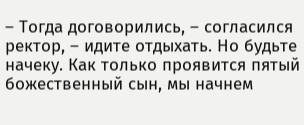– Тогда договорились, – согласился ректор, – идите отдыхать. Но будьте начеку. Как только проявится пятый божественный сын, мы начнем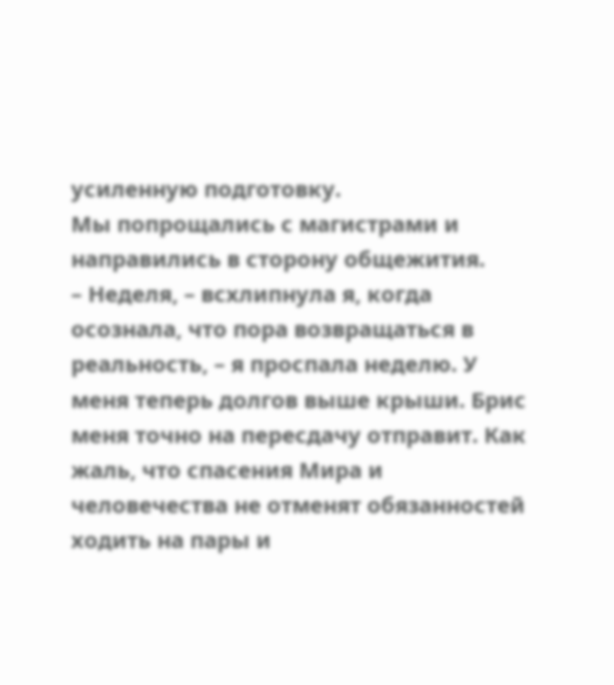усиленную подготовку.
Мы попрощались с магистрами и направились в сторону общежития.
– Неделя, – всхлипнула я, когда осознала, что пора возвращаться в реальность, – я проспала неделю. У меня теперь долгов выше крыши. Брис меня точно на пересдачу отправит. Как жаль, что спасения Мира и человечества не отменят обязанностей ходить на пары и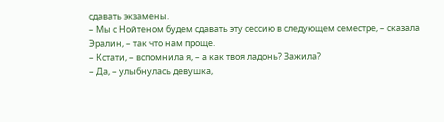сдавать экзамены.
– Мы с Нойтеном будем сдавать эту сессию в следующем семестре, – сказала Эралин, – так что нам проще.
– Кстати, – вспомнила я, – а как твоя ладонь? Зажила?
– Да, – улыбнулась девушка,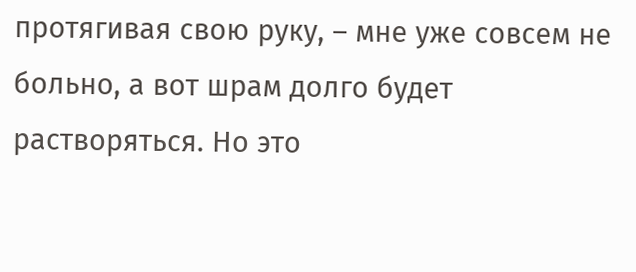протягивая свою руку, – мне уже совсем не больно, а вот шрам долго будет растворяться. Но это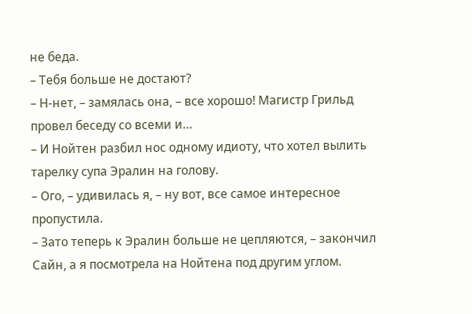не беда.
– Тебя больше не достают?
– Н-нет, – замялась она, – все хорошо! Магистр Грильд провел беседу со всеми и…
– И Нойтен разбил нос одному идиоту, что хотел вылить тарелку супа Эралин на голову.
– Ого, – удивилась я, – ну вот, все самое интересное пропустила.
– Зато теперь к Эралин больше не цепляются, – закончил Сайн, а я посмотрела на Нойтена под другим углом.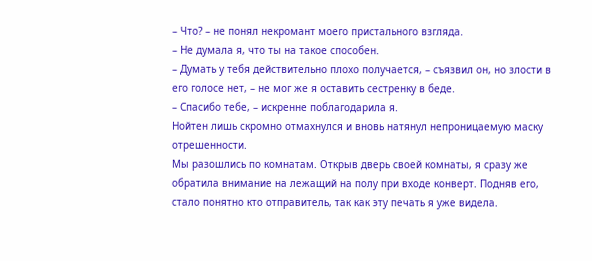– Что? – не понял некромант моего пристального взгляда.
– Не думала я, что ты на такое способен.
– Думать у тебя действительно плохо получается, – съязвил он, но злости в его голосе нет, – не мог же я оставить сестренку в беде.
– Спасибо тебе, – искренне поблагодарила я.
Нойтен лишь скромно отмахнулся и вновь натянул непроницаемую маску отрешенности.
Мы разошлись по комнатам. Открыв дверь своей комнаты, я сразу же обратила внимание на лежащий на полу при входе конверт. Подняв его, стало понятно кто отправитель, так как эту печать я уже видела.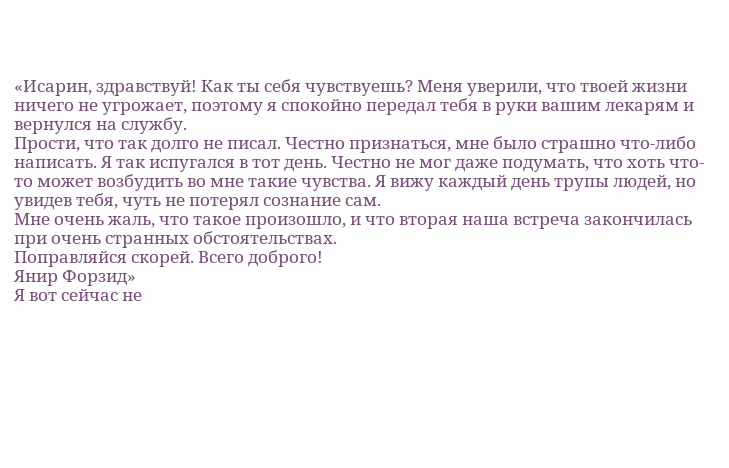«Исарин, здравствуй! Как ты себя чувствуешь? Меня уверили, что твоей жизни ничего не угрожает, поэтому я спокойно передал тебя в руки вашим лекарям и вернулся на службу.
Прости, что так долго не писал. Честно признаться, мне было страшно что-либо написать. Я так испугался в тот день. Честно не мог даже подумать, что хоть что-то может возбудить во мне такие чувства. Я вижу каждый день трупы людей, но увидев тебя, чуть не потерял сознание сам.
Мне очень жаль, что такое произошло, и что вторая наша встреча закончилась при очень странных обстоятельствах.
Поправляйся скорей. Всего доброго!
Янир Форзид»
Я вот сейчас не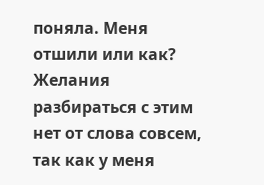поняла. Меня отшили или как?
Желания разбираться с этим нет от слова совсем, так как у меня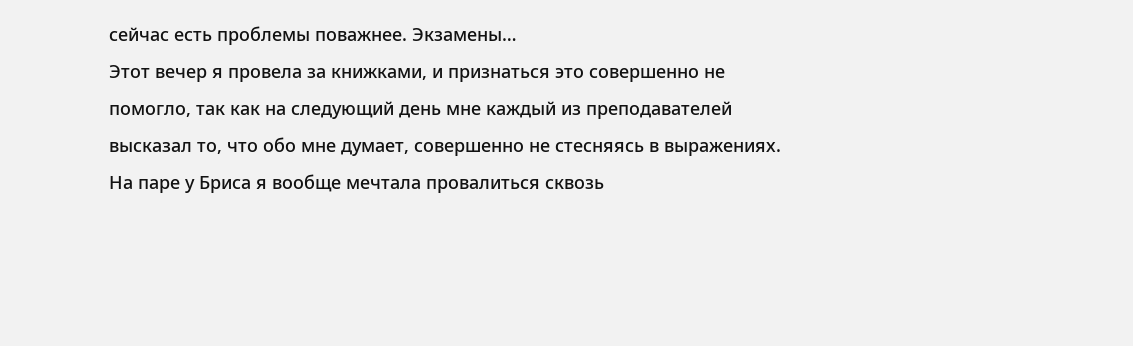сейчас есть проблемы поважнее. Экзамены…
Этот вечер я провела за книжками, и признаться это совершенно не помогло, так как на следующий день мне каждый из преподавателей высказал то, что обо мне думает, совершенно не стесняясь в выражениях. На паре у Бриса я вообще мечтала провалиться сквозь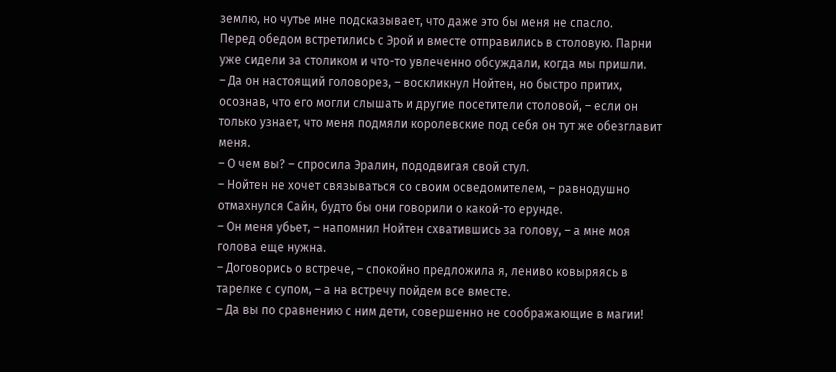землю, но чутье мне подсказывает, что даже это бы меня не спасло.
Перед обедом встретились с Эрой и вместе отправились в столовую. Парни уже сидели за столиком и что-то увлеченно обсуждали, когда мы пришли.
– Да он настоящий головорез, – воскликнул Нойтен, но быстро притих, осознав, что его могли слышать и другие посетители столовой, – если он только узнает, что меня подмяли королевские под себя он тут же обезглавит меня.
– О чем вы? – спросила Эралин, пододвигая свой стул.
– Нойтен не хочет связываться со своим осведомителем, – равнодушно отмахнулся Сайн, будто бы они говорили о какой-то ерунде.
– Он меня убьет, – напомнил Нойтен схватившись за голову, – а мне моя голова еще нужна.
– Договорись о встрече, – спокойно предложила я, лениво ковыряясь в тарелке с супом, – а на встречу пойдем все вместе.
– Да вы по сравнению с ним дети, совершенно не соображающие в магии!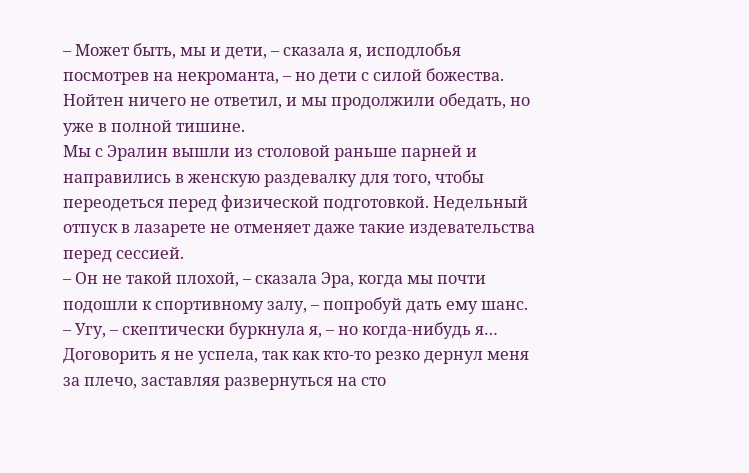– Может быть, мы и дети, – сказала я, исподлобья посмотрев на некроманта, – но дети с силой божества.
Нойтен ничего не ответил, и мы продолжили обедать, но уже в полной тишине.
Мы с Эралин вышли из столовой раньше парней и направились в женскую раздевалку для того, чтобы переодеться перед физической подготовкой. Недельный отпуск в лазарете не отменяет даже такие издевательства перед сессией.
– Он не такой плохой, – сказала Эра, когда мы почти подошли к спортивному залу, – попробуй дать ему шанс.
– Угу, – скептически буркнула я, – но когда-нибудь я…
Договорить я не успела, так как кто-то резко дернул меня за плечо, заставляя развернуться на сто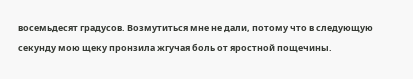восемьдесят градусов. Возмутиться мне не дали, потому что в следующую секунду мою щеку пронзила жгучая боль от яростной пощечины.